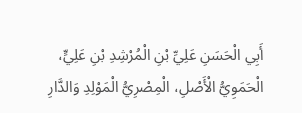أَبِي الْحَسَنِ عَلِيِّ بْنِ الْمُرْشِدِ بْنِ عَلِيٍّ، الْحَمَوِيُّ الْأَصْلِ، الْمِصْرِيُّ الْمَوْلِدِ وَالدَّارِ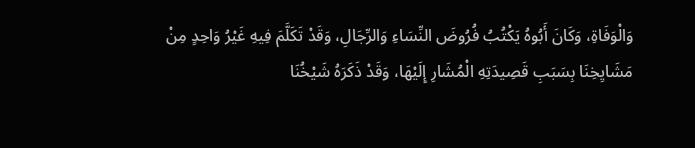وَالْوَفَاةِ، وَكَانَ أَبُوهُ يَكْتُبُ فُرُوضَ النِّسَاءِ وَالرِّجَالِ، وَقَدْ تَكَلَّمَ فِيهِ غَيْرُ وَاحِدٍ مِنْ مَشَايِخِنَا بِسَبَبِ قَصِيدَتِهِ الْمُشَارِ إِلَيْهَا، وَقَدْ ذَكَرَهُ شَيْخُنَا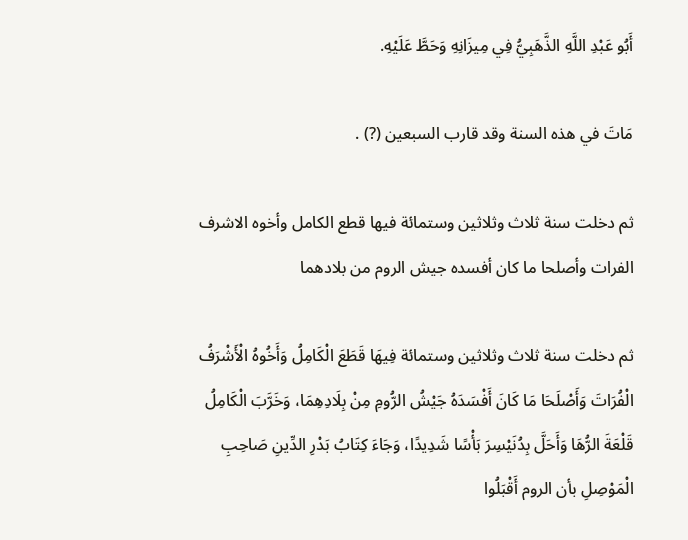أَبُو عَبْدِ اللَّهِ الذَّهَبِيُّ فِي مِيزَانِهِ وَحَطَّ عَلَيْهِ.

مَاتَ في هذه السنة وقد قارب السبعين (?) .

ثم دخلت سنة ثلاث وثلاثين وستمائة فيها قطع الكامل وأخوه الاشرف الفرات وأصلحا ما كان أفسده جيش الروم من بلادهما

ثم دخلت سنة ثلاث وثلاثين وستمائة فِيهَا قَطَعَ الْكَامِلُ وَأَخُوهُ الْأَشْرَفُ الْفُرَاتَ وَأَصْلَحَا مَا كَانَ أَفْسَدَهُ جَيْشُ الرُّومِ مِنْ بِلَادِهِمَا، وَخَرَّبَ الْكَامِلُ قَلْعَةَ الرُّهَا وَأَحَلَّ بِدُنَيْسِرَ بَأْسًا شَدِيدًا، وَجَاءَ كِتَابُ بَدْرِ الدِّينِ صَاحِبِ الْمَوْصِلِ بأن الروم أَقْبَلُوا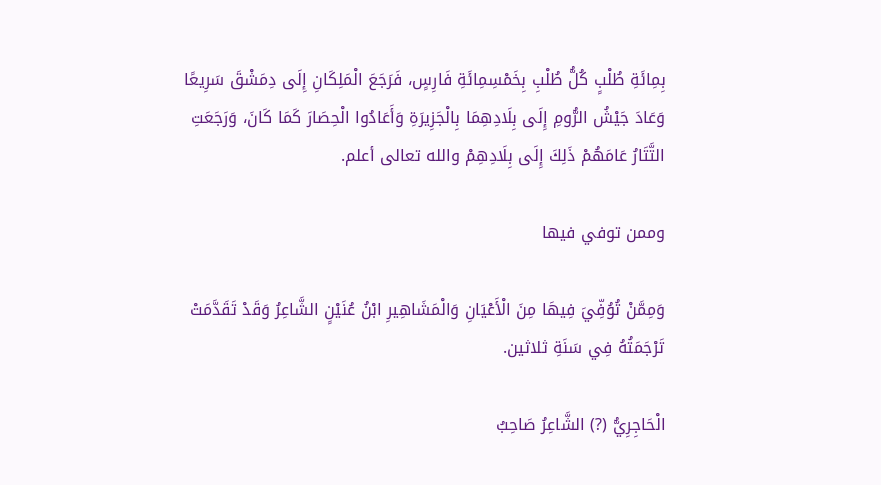بِمِائَةِ طُلْبٍ كُلُّ طُلْبِ بِخَمْسِمِائَةِ فَارِسٍ، فَرَجَعَ الْمَلِكَانِ إِلَى دِمَشْقَ سَرِيعًا وَعَادَ جَيْشُ الرُّومِ إِلَى بِلَادِهِمَا بِالْجَزِيرَةِ وَأَعَادُوا الْحِصَارَ كَمَا كَانَ، وَرَجَعَتِ التَّتَارُ عَامَهُمْ ذَلِكَ إِلَى بِلَادِهِمْ والله تعالى أعلم.

وممن توفي فيها

وَمِمَّنْ تُوُفِّيَ فِيهَا مِنَ الْأَعْيَانِ وَالْمَشَاهِيرِ ابْنُ عُنَيْنٍ الشَّاعِرُ وَقَدْ تَقَدَّمَتْ تَرْجَمَتُهُ فِي سَنَةِ ثلاثين.

الْحَاجِرِيُّ (?) الشَّاعِرُ صَاحِبُ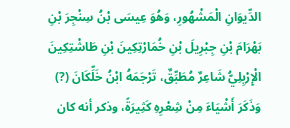الدِّيوَانِ الْمَشْهُورِ، وَهُوَ عِيسَى بْنُ سِنْجِرَ بْنِ بَهْرَامَ بْنِ جِبْرِيلَ بْنِ خُمَارْتِكِينَ بْنِ طَاشْتِكِينَ الْإِرْبِلِيُّ شَاعِرٌ مُطَبِّقٌ، تَرْجَمَهُ ابْنُ خَلِّكَانَ (?) وَذَكَرَ أَشْيَاءَ مِنْ شِعْرِهِ كَثِيرَةً، وذكر أنه كان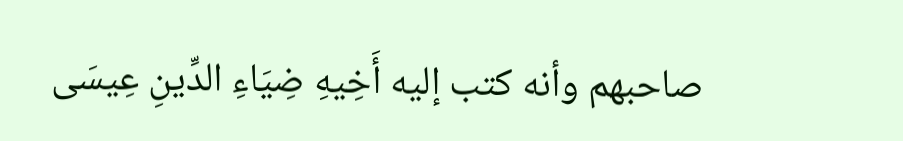صاحبهم وأنه كتب إليه أَخِيهِ ضِيَاءِ الدِّينِ عِيسَى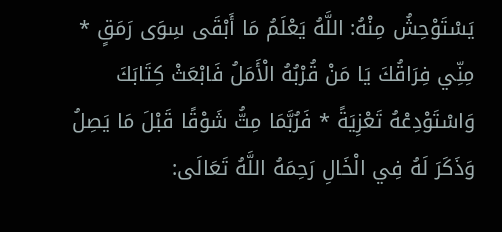يَسْتَوْحِشُ مِنْهُ: اللَّهُ يَعْلَمُ مَا أَبْقَى سِوَى رَمَقٍ * مِنِّي فِرَاقُكَ يَا مَنْ قُرْبُهُ الْأَمَلُ فَابْعَثْ كِتَابَكَ وَاسْتَوْدِعْهُ تَعْزِيَةً * فَرُبَّمَا مِتُّ شَوْقًا قَبْلَ مَا يَصِلُ وَذَكَرَ لَهُ فِي الْخَالِ رَحِمَهُ اللَّهُ تَعَالَى: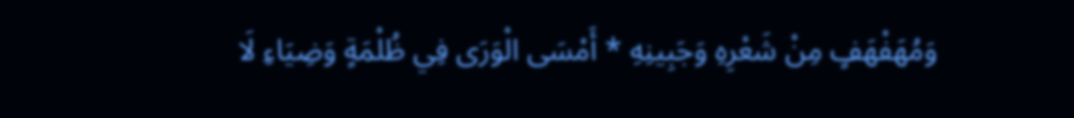وَمُهَفْهَفٍ مِنْ شَعْرِهِ وَجَبِينِهِ * أَمْسَى الْوَرَى فِي ظُلْمَةٍ وَضِيَاءِ لَا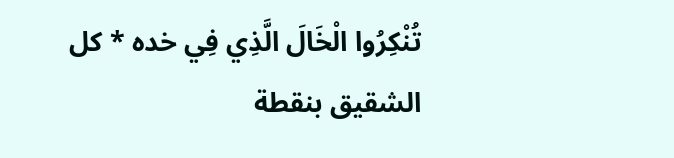تُنْكِرُوا الْخَالَ الَّذِي فِي خده * كل الشقيق بنقطة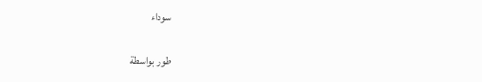سوداء

طور بواسطة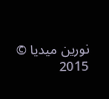نورين ميديا © 2015